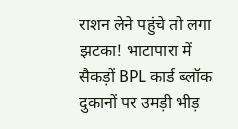राशन लेने पहुंचे तो लगा झटका! भाटापारा में सैकड़ों BPL कार्ड ब्लॉक
दुकानों पर उमड़ी भीड़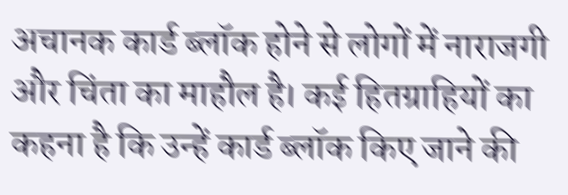अचानक कार्ड ब्लॉक होने से लोगों में नाराजगी और चिंता का माहौल है। कई हितग्राहियों का कहना है कि उन्हें कार्ड ब्लॉक किए जाने की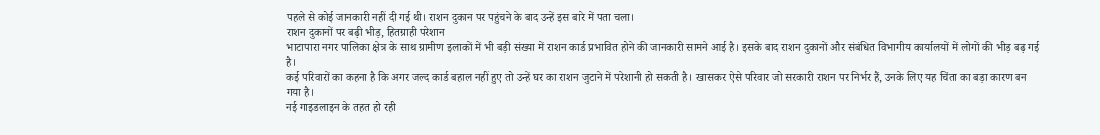पहले से कोई जानकारी नहीं दी गई थी। राशन दुकान पर पहुंचने के बाद उन्हें इस बारे में पता चला।
राशन दुकानों पर बढ़ी भीड़, हितग्राही परेशान
भाटापारा नगर पालिका क्षेत्र के साथ ग्रामीण इलाकों में भी बड़ी संख्या में राशन कार्ड प्रभावित होने की जानकारी सामने आई है। इसके बाद राशन दुकानों और संबंधित विभागीय कार्यालयों में लोगों की भीड़ बढ़ गई है।
कई परिवारों का कहना है कि अगर जल्द कार्ड बहाल नहीं हुए तो उन्हें घर का राशन जुटाने में परेशानी हो सकती है। खासकर ऐसे परिवार जो सरकारी राशन पर निर्भर हैं, उनके लिए यह चिंता का बड़ा कारण बन गया है।
नई गाइडलाइन के तहत हो रही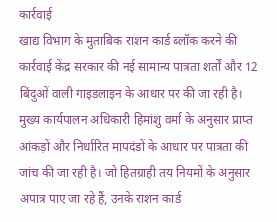कार्रवाई
खाद्य विभाग के मुताबिक राशन कार्ड ब्लॉक करने की कार्रवाई केंद्र सरकार की नई सामान्य पात्रता शर्तों और 12 बिंदुओं वाली गाइडलाइन के आधार पर की जा रही है।
मुख्य कार्यपालन अधिकारी हिमांशु वर्मा के अनुसार प्राप्त आंकड़ों और निर्धारित मापदंडों के आधार पर पात्रता की जांच की जा रही है। जो हितग्राही तय नियमों के अनुसार अपात्र पाए जा रहे हैं, उनके राशन कार्ड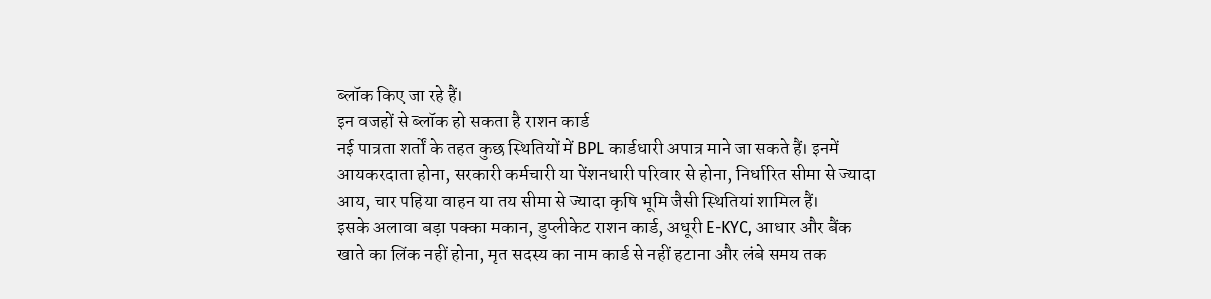ब्लॉक किए जा रहे हैं।
इन वजहों से ब्लॉक हो सकता है राशन कार्ड
नई पात्रता शर्तों के तहत कुछ स्थितियों में BPL कार्डधारी अपात्र माने जा सकते हैं। इनमें आयकरदाता होना, सरकारी कर्मचारी या पेंशनधारी परिवार से होना, निर्धारित सीमा से ज्यादा आय, चार पहिया वाहन या तय सीमा से ज्यादा कृषि भूमि जैसी स्थितियां शामिल हैं।
इसके अलावा बड़ा पक्का मकान, डुप्लीकेट राशन कार्ड, अधूरी E-KYC, आधार और बैंक खाते का लिंक नहीं होना, मृत सदस्य का नाम कार्ड से नहीं हटाना और लंबे समय तक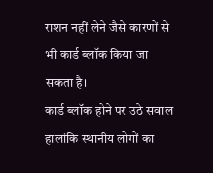राशन नहीं लेने जैसे कारणों से भी कार्ड ब्लॉक किया जा सकता है।
कार्ड ब्लॉक होने पर उठे सवाल
हालांकि स्थानीय लोगों का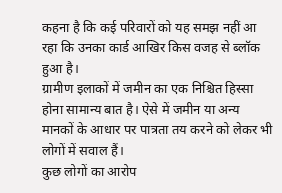कहना है कि कई परिवारों को यह समझ नहीं आ रहा कि उनका कार्ड आखिर किस वजह से ब्लॉक हुआ है।
ग्रामीण इलाकों में जमीन का एक निश्चित हिस्सा होना सामान्य बात है। ऐसे में जमीन या अन्य मानकों के आधार पर पात्रता तय करने को लेकर भी लोगों में सवाल हैं।
कुछ लोगों का आरोप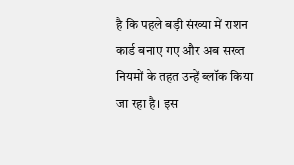है कि पहले बड़ी संख्या में राशन कार्ड बनाए गए और अब सख्त नियमों के तहत उन्हें ब्लॉक किया जा रहा है। इस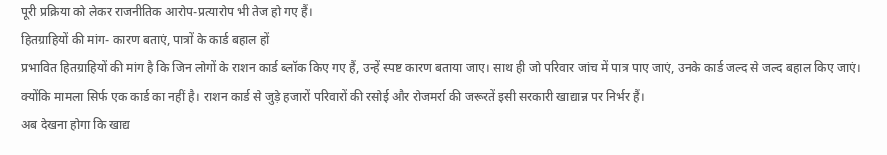पूरी प्रक्रिया को लेकर राजनीतिक आरोप-प्रत्यारोप भी तेज हो गए हैं।
हितग्राहियों की मांग- कारण बताएं, पात्रों के कार्ड बहाल हों
प्रभावित हितग्राहियों की मांग है कि जिन लोगों के राशन कार्ड ब्लॉक किए गए हैं, उन्हें स्पष्ट कारण बताया जाए। साथ ही जो परिवार जांच में पात्र पाए जाएं, उनके कार्ड जल्द से जल्द बहाल किए जाएं।
क्योंकि मामला सिर्फ एक कार्ड का नहीं है। राशन कार्ड से जुड़े हजारों परिवारों की रसोई और रोजमर्रा की जरूरतें इसी सरकारी खाद्यान्न पर निर्भर हैं।
अब देखना होगा कि खाद्य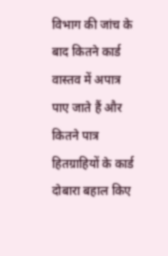विभाग की जांच के बाद कितने कार्ड वास्तव में अपात्र पाए जाते हैं और कितने पात्र हितग्राहियों के कार्ड दोबारा बहाल किए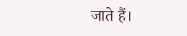जाते हैं।